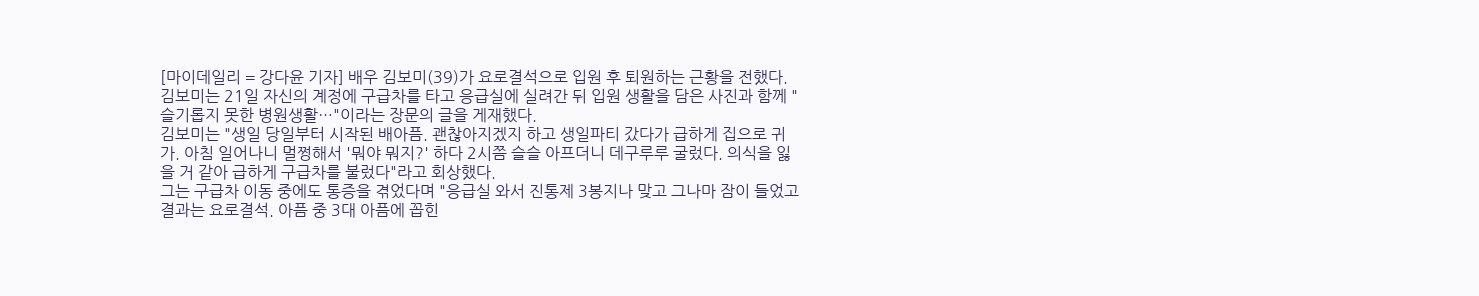[마이데일리 = 강다윤 기자] 배우 김보미(39)가 요로결석으로 입원 후 퇴원하는 근황을 전했다.
김보미는 21일 자신의 계정에 구급차를 타고 응급실에 실려간 뒤 입원 생활을 담은 사진과 함께 "슬기롭지 못한 병원생활…"이라는 장문의 글을 게재했다.
김보미는 "생일 당일부터 시작된 배아픔. 괜찮아지겠지 하고 생일파티 갔다가 급하게 집으로 귀가. 아침 일어나니 멀쩡해서 '뭐야 뭐지?' 하다 2시쯤 슬슬 아프더니 데구루루 굴렀다. 의식을 잃을 거 같아 급하게 구급차를 불렀다"라고 회상했다.
그는 구급차 이동 중에도 통증을 겪었다며 "응급실 와서 진통제 3봉지나 맞고 그나마 잠이 들었고 결과는 요로결석. 아픔 중 3대 아픔에 꼽힌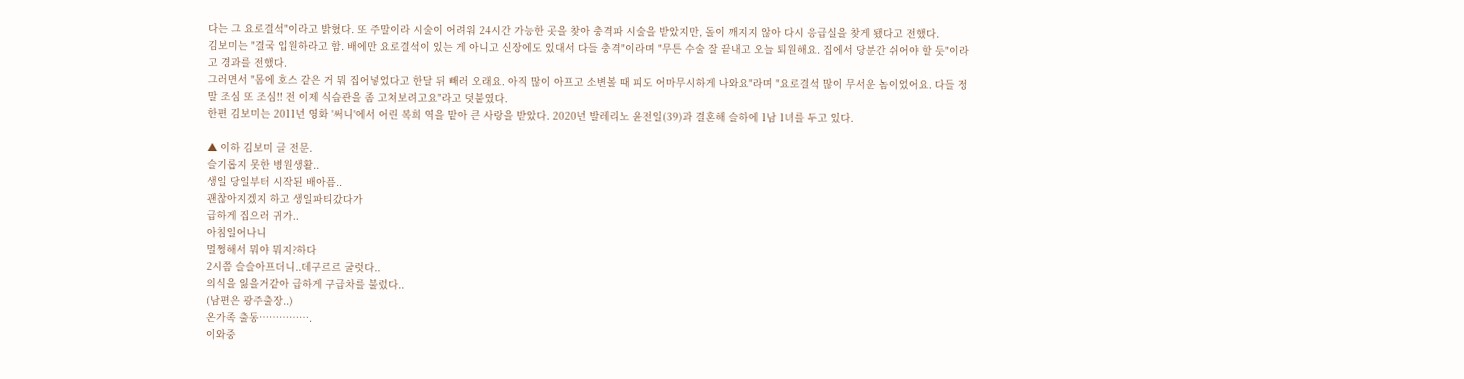다는 그 요로결석"이라고 밝혔다. 또 주말이라 시술이 어려워 24시간 가능한 곳을 찾아 충격파 시술을 받았지만, 돌이 깨지지 않아 다시 응급실을 찾게 됐다고 전했다.
김보미는 "결국 입원하라고 함. 배에만 요로결석이 있는 게 아니고 신장에도 있대서 다들 충격"이라며 "무튼 수술 잘 끝내고 오늘 퇴원해요. 집에서 당분간 쉬어야 할 듯"이라고 경과를 전했다.
그러면서 "몸에 호스 같은 거 뭐 집어넣었다고 한달 뒤 빼러 오래요. 아직 많이 아프고 소변볼 때 피도 어마무시하게 나와요"라며 "요로결석 많이 무서운 놈이었어요. 다들 정말 조심 또 조심!! 전 이제 식습관을 좀 고쳐보려고요"라고 덧붙였다.
한편 김보미는 2011년 영화 '써니'에서 어린 복희 역을 맡아 큰 사랑을 받았다. 2020년 발레리노 윤전일(39)과 결혼해 슬하에 1남 1녀를 두고 있다.

▲ 이하 김보미 글 전문.
슬기롭지 못한 병원생활..
생일 당일부터 시작된 배아픔..
괜찮아지겠지 하고 생일파티갔다가
급하게 집으러 귀가..
아침일어나니
멀쩡해서 뭐야 뭐지?하다
2시쯤 슬슬아프더니..데구르르 굴럿다..
의식을 잃을거같아 급하게 구급차를 불렀다..
(남편은 광주출장..)
온가족 출동…………….
이와중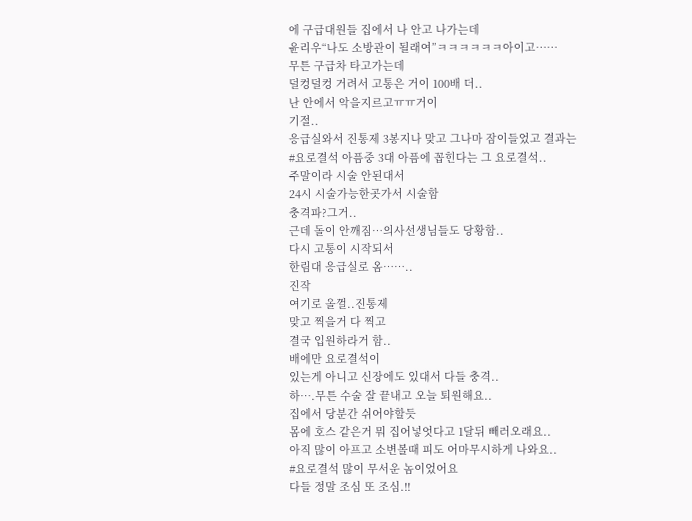에 구급대원들 집에서 나 안고 나가는데
윤리우“나도 소방관이 될래여”ㅋㅋㅋㅋㅋㅋ아이고……
무튼 구급차 타고가는데
덜컹덜컹 거려서 고통은 거이 100배 더..
난 안에서 악을지르고ㅠㅠ거이
기절..
응급실와서 진통제 3봉지나 맞고 그나마 잠이들었고 결과는
#요로결석 아픔중 3대 아픔에 꼽힌다는 그 요로결석..
주말이라 시술 안된대서
24시 시술가능한곳가서 시술함
충격파?그거..
근데 돌이 안깨짐…의사선생님들도 당황함..
다시 고통이 시작되서
한림대 응급실로 옴……..
진작
여기로 올껄..진통제
맞고 찍을거 다 찍고
결국 입원하라거 함..
배에만 요로결석이
있는게 아니고 신장에도 있대서 다들 충격..
하….무튼 수술 잘 끝내고 오늘 퇴원해요..
집에서 당분간 쉬어야할듯
몸에 호스 같은거 뭐 집어넣엇다고 1달뒤 빼러오래요..
아직 많이 아프고 소변볼때 피도 어마무시하게 나와요..
#요로결석 많이 무서운 놈이었어요
다들 정말 조심 또 조심.!!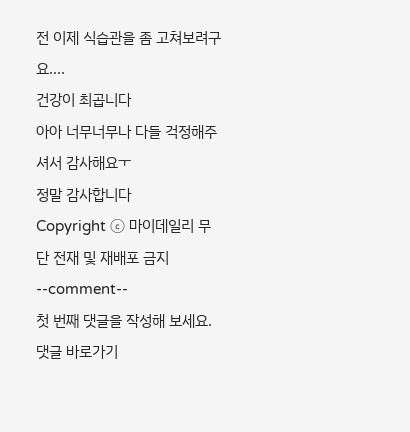전 이제 식습관을 좀 고쳐보려구요….
건강이 최곱니다
아아 너무너무나 다들 걱정해주셔서 감사해요ㅜ
정말 감사합니다
Copyright ⓒ 마이데일리 무단 전재 및 재배포 금지
--comment--
첫 번째 댓글을 작성해 보세요.
댓글 바로가기